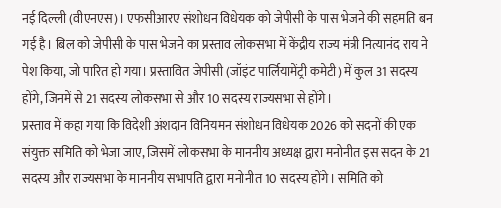नई दिल्ली (वीएनएस)। एफसीआरए संशोधन विधेयक को जेपीसी के पास भेजने की सहमति बन गई है। बिल को जेपीसी के पास भेजने का प्रस्ताव लोकसभा में केंद्रीय राज्य मंत्री नित्यानंद राय ने पेश किया, जो पारित हो गया। प्रस्तावित जेपीसी (जॉइंट पार्लियामेंट्री कमेटी) में कुल 31 सदस्य होंगे, जिनमें से 21 सदस्य लोकसभा से और 10 सदस्य राज्यसभा से होंगे।
प्रस्ताव में कहा गया कि विदेशी अंशदान विनियमन संशोधन विधेयक 2026 को सदनों की एक संयुक्त समिति को भेजा जाए, जिसमें लोकसभा के माननीय अध्यक्ष द्वारा मनोनीत इस सदन के 21 सदस्य और राज्यसभा के माननीय सभापति द्वारा मनोनीत 10 सदस्य होंगे। समिति को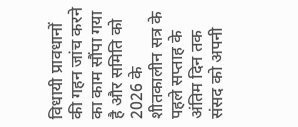विधायी प्रावधानों की गहन जांच करने का काम सौंपा गया है और समिति को 2026 के शीतकालीन सत्र के पहले सप्ताह के अंतिम दिन तक संसद को अपनी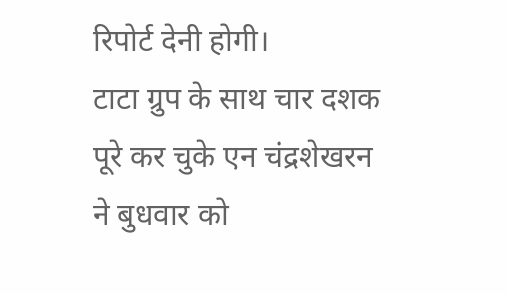रिपोर्ट देनी होगी।
टाटा ग्रुप के साथ चार दशक पूरे कर चुके एन चंद्रशेखरन ने बुधवार को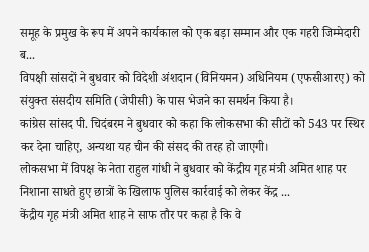समूह के प्रमुख के रूप में अपने कार्यकाल को एक बड़ा सम्मान और एक गहरी जिम्मेदारी ब...
विपक्षी सांसदों ने बुधवार को विदेशी अंशदान (विनियमन) अधिनियम (एफसीआरए) को संयुक्त संसदीय समिति (जेपीसी) के पास भेजने का समर्थन किया है।
कांग्रेस सांसद पी. चिदंबरम ने बुधवार को कहा कि लोकसभा की सीटों को 543 पर स्थिर कर देना चाहिए, अन्यथा यह चीन की संसद की तरह हो जाएगी।
लोकसभा में विपक्ष के नेता राहुल गांधी ने बुधवार को केंद्रीय गृह मंत्री अमित शाह पर निशाना साधते हुए छात्रों के खिलाफ पुलिस कार्रवाई को लेकर केंद्र ...
केंद्रीय गृह मंत्री अमित शाह ने साफ तौर पर कहा है कि वे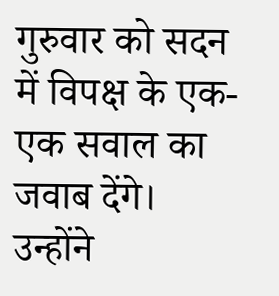गुरुवार को सदन में विपक्ष के एक-एक सवाल का जवाब देंगे। उन्होंने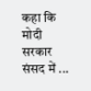कहा कि मोदी सरकार संसद में ...